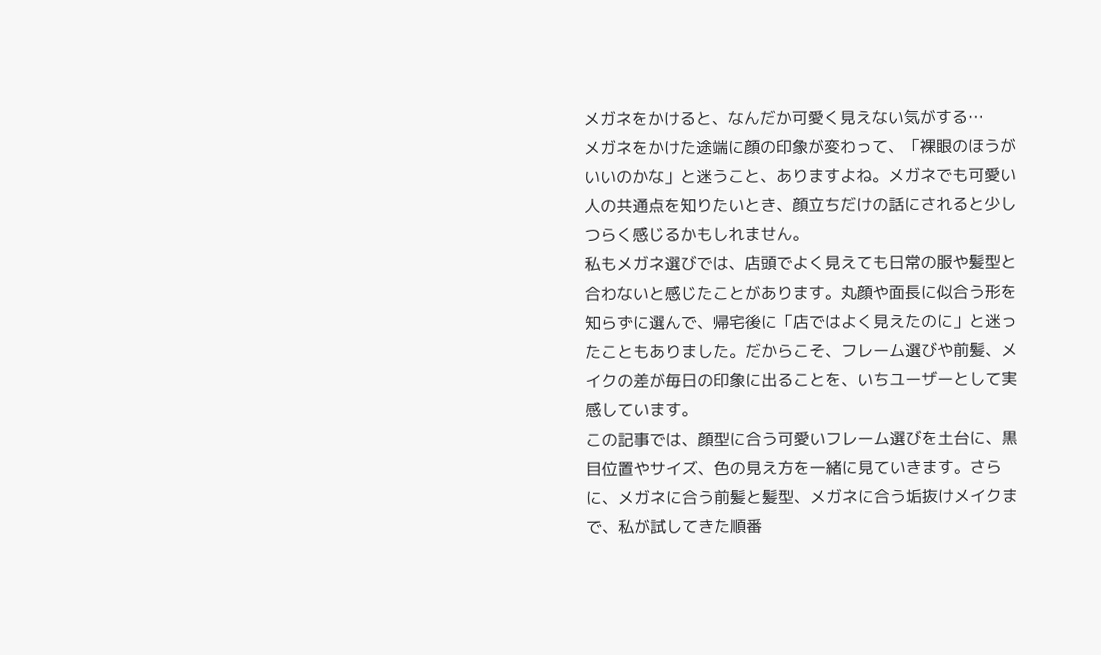メガネをかけると、なんだか可愛く見えない気がする…
メガネをかけた途端に顔の印象が変わって、「裸眼のほうがいいのかな」と迷うこと、ありますよね。メガネでも可愛い人の共通点を知りたいとき、顔立ちだけの話にされると少しつらく感じるかもしれません。
私もメガネ選びでは、店頭でよく見えても日常の服や髪型と合わないと感じたことがあります。丸顔や面長に似合う形を知らずに選んで、帰宅後に「店ではよく見えたのに」と迷ったこともありました。だからこそ、フレーム選びや前髪、メイクの差が毎日の印象に出ることを、いちユーザーとして実感しています。
この記事では、顔型に合う可愛いフレーム選びを土台に、黒目位置やサイズ、色の見え方を一緒に見ていきます。さらに、メガネに合う前髪と髪型、メガネに合う垢抜けメイクまで、私が試してきた順番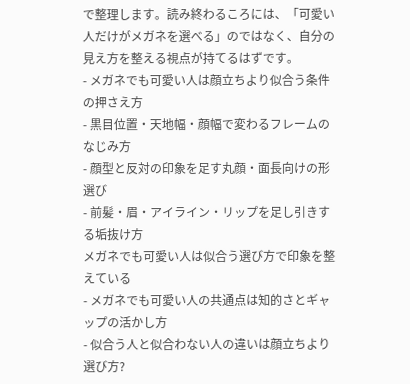で整理します。読み終わるころには、「可愛い人だけがメガネを選べる」のではなく、自分の見え方を整える視点が持てるはずです。
- メガネでも可愛い人は顔立ちより似合う条件の押さえ方
- 黒目位置・天地幅・顔幅で変わるフレームのなじみ方
- 顔型と反対の印象を足す丸顔・面長向けの形選び
- 前髪・眉・アイライン・リップを足し引きする垢抜け方
メガネでも可愛い人は似合う選び方で印象を整えている
- メガネでも可愛い人の共通点は知的さとギャップの活かし方
- 似合う人と似合わない人の違いは顔立ちより選び方?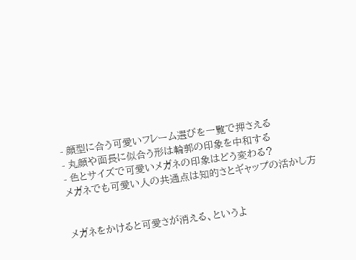- 顔型に合う可愛いフレーム選びを一覧で押さえる
- 丸顔や面長に似合う形は輪郭の印象を中和する
- 色とサイズで可愛いメガネの印象はどう変わる?
メガネでも可愛い人の共通点は知的さとギャップの活かし方


メガネをかけると可愛さが消える、というよ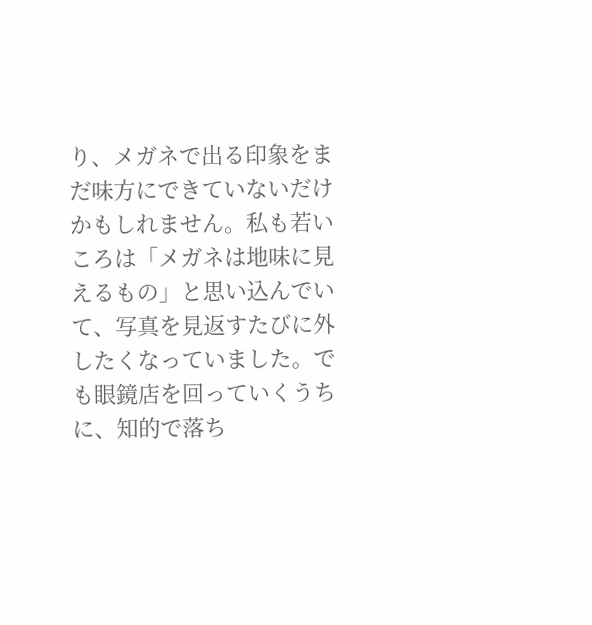り、メガネで出る印象をまだ味方にできていないだけかもしれません。私も若いころは「メガネは地味に見えるもの」と思い込んでいて、写真を見返すたびに外したくなっていました。でも眼鏡店を回っていくうちに、知的で落ち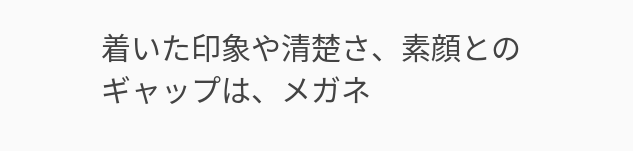着いた印象や清楚さ、素顔とのギャップは、メガネ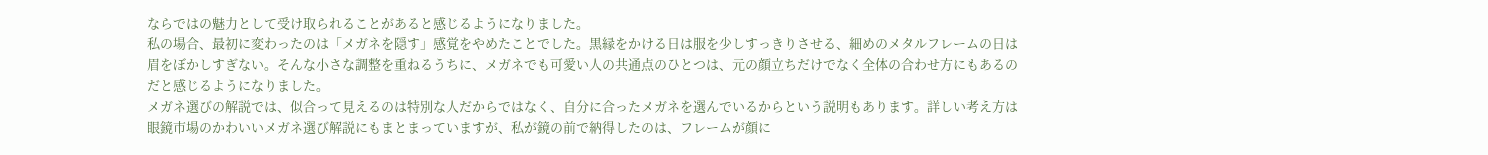ならではの魅力として受け取られることがあると感じるようになりました。
私の場合、最初に変わったのは「メガネを隠す」感覚をやめたことでした。黒縁をかける日は服を少しすっきりさせる、細めのメタルフレームの日は眉をぼかしすぎない。そんな小さな調整を重ねるうちに、メガネでも可愛い人の共通点のひとつは、元の顔立ちだけでなく全体の合わせ方にもあるのだと感じるようになりました。
メガネ選びの解説では、似合って見えるのは特別な人だからではなく、自分に合ったメガネを選んでいるからという説明もあります。詳しい考え方は眼鏡市場のかわいいメガネ選び解説にもまとまっていますが、私が鏡の前で納得したのは、フレームが顔に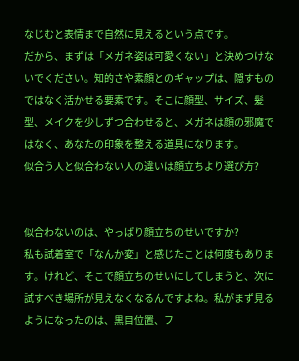なじむと表情まで自然に見えるという点です。
だから、まずは「メガネ姿は可愛くない」と決めつけないでください。知的さや素顔とのギャップは、隠すものではなく活かせる要素です。そこに顔型、サイズ、髪型、メイクを少しずつ合わせると、メガネは顔の邪魔ではなく、あなたの印象を整える道具になります。
似合う人と似合わない人の違いは顔立ちより選び方?


似合わないのは、やっぱり顔立ちのせいですか?
私も試着室で「なんか変」と感じたことは何度もあります。けれど、そこで顔立ちのせいにしてしまうと、次に試すべき場所が見えなくなるんですよね。私がまず見るようになったのは、黒目位置、フ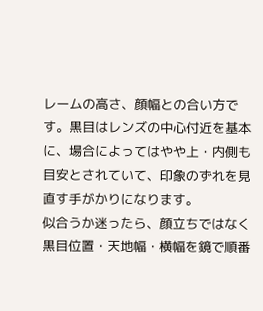レームの高さ、顔幅との合い方です。黒目はレンズの中心付近を基本に、場合によってはやや上・内側も目安とされていて、印象のずれを見直す手がかりになります。
似合うか迷ったら、顔立ちではなく黒目位置・天地幅・横幅を鏡で順番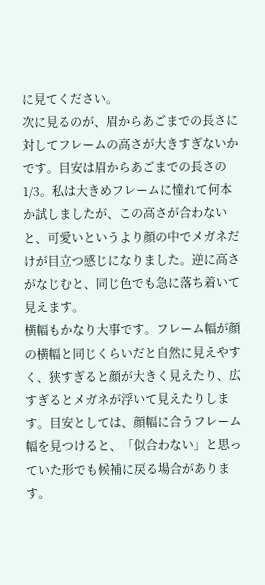に見てください。
次に見るのが、眉からあごまでの長さに対してフレームの高さが大きすぎないかです。目安は眉からあごまでの長さの1/3。私は大きめフレームに憧れて何本か試しましたが、この高さが合わないと、可愛いというより顔の中でメガネだけが目立つ感じになりました。逆に高さがなじむと、同じ色でも急に落ち着いて見えます。
横幅もかなり大事です。フレーム幅が顔の横幅と同じくらいだと自然に見えやすく、狭すぎると顔が大きく見えたり、広すぎるとメガネが浮いて見えたりします。目安としては、顔幅に合うフレーム幅を見つけると、「似合わない」と思っていた形でも候補に戻る場合があります。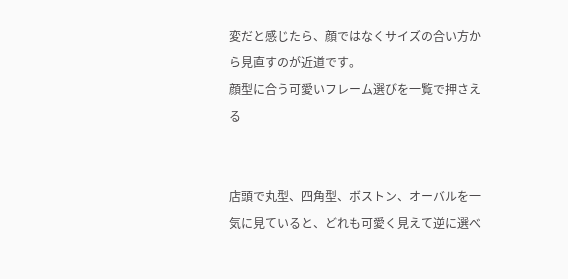変だと感じたら、顔ではなくサイズの合い方から見直すのが近道です。
顔型に合う可愛いフレーム選びを一覧で押さえる


店頭で丸型、四角型、ボストン、オーバルを一気に見ていると、どれも可愛く見えて逆に選べ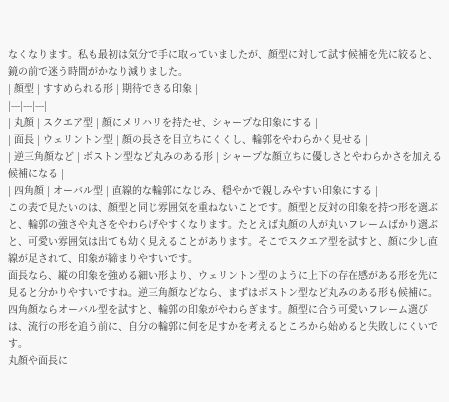なくなります。私も最初は気分で手に取っていましたが、顔型に対して試す候補を先に絞ると、鏡の前で迷う時間がかなり減りました。
| 顔型 | すすめられる形 | 期待できる印象 |
|---|---|---|
| 丸顔 | スクエア型 | 顔にメリハリを持たせ、シャープな印象にする |
| 面長 | ウェリントン型 | 顔の長さを目立ちにくくし、輪郭をやわらかく見せる |
| 逆三角顔など | ボストン型など丸みのある形 | シャープな顔立ちに優しさとやわらかさを加える候補になる |
| 四角顔 | オーバル型 | 直線的な輪郭になじみ、穏やかで親しみやすい印象にする |
この表で見たいのは、顔型と同じ雰囲気を重ねないことです。顔型と反対の印象を持つ形を選ぶと、輪郭の強さや丸さをやわらげやすくなります。たとえば丸顔の人が丸いフレームばかり選ぶと、可愛い雰囲気は出ても幼く見えることがあります。そこでスクエア型を試すと、顔に少し直線が足されて、印象が締まりやすいです。
面長なら、縦の印象を強める細い形より、ウェリントン型のように上下の存在感がある形を先に見ると分かりやすいですね。逆三角顔などなら、まずはボストン型など丸みのある形も候補に。四角顔ならオーバル型を試すと、輪郭の印象がやわらぎます。顔型に合う可愛いフレーム選びは、流行の形を追う前に、自分の輪郭に何を足すかを考えるところから始めると失敗しにくいです。
丸顔や面長に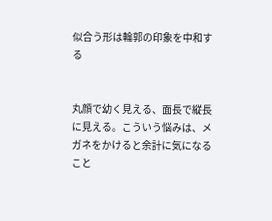似合う形は輪郭の印象を中和する


丸顔で幼く見える、面長で縦長に見える。こういう悩みは、メガネをかけると余計に気になること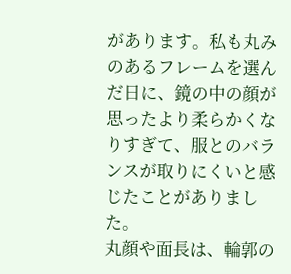があります。私も丸みのあるフレームを選んだ日に、鏡の中の顔が思ったより柔らかくなりすぎて、服とのバランスが取りにくいと感じたことがありました。
丸顔や面長は、輪郭の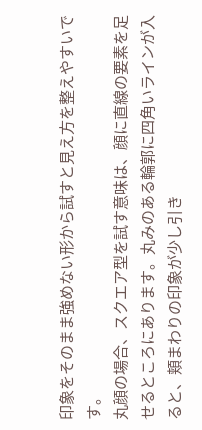印象をそのまま強めない形から試すと見え方を整えやすいです。
丸顔の場合、スクエア型を試す意味は、顔に直線の要素を足せるところにあります。丸みのある輪郭に四角いラインが入ると、頬まわりの印象が少し引き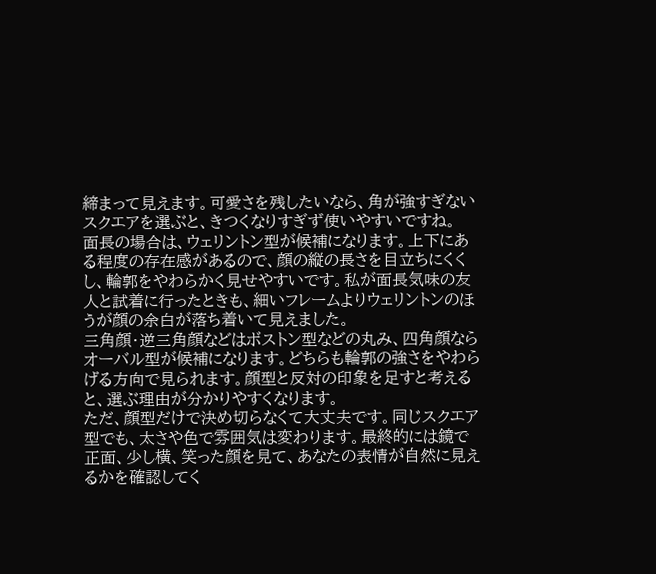締まって見えます。可愛さを残したいなら、角が強すぎないスクエアを選ぶと、きつくなりすぎず使いやすいですね。
面長の場合は、ウェリントン型が候補になります。上下にある程度の存在感があるので、顔の縦の長さを目立ちにくくし、輪郭をやわらかく見せやすいです。私が面長気味の友人と試着に行ったときも、細いフレームよりウェリントンのほうが顔の余白が落ち着いて見えました。
三角顔・逆三角顔などはボストン型などの丸み、四角顔ならオーバル型が候補になります。どちらも輪郭の強さをやわらげる方向で見られます。顔型と反対の印象を足すと考えると、選ぶ理由が分かりやすくなります。
ただ、顔型だけで決め切らなくて大丈夫です。同じスクエア型でも、太さや色で雰囲気は変わります。最終的には鏡で正面、少し横、笑った顔を見て、あなたの表情が自然に見えるかを確認してく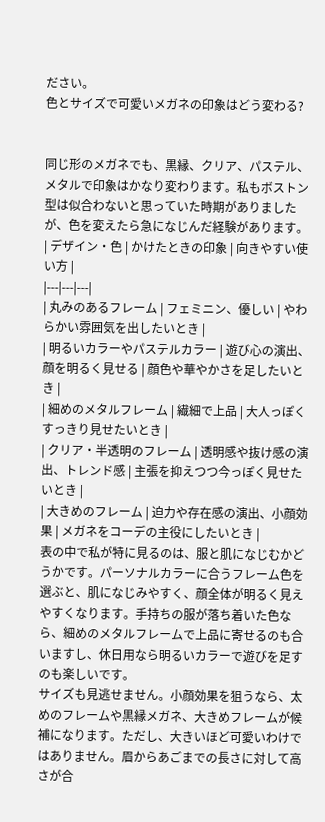ださい。
色とサイズで可愛いメガネの印象はどう変わる?


同じ形のメガネでも、黒縁、クリア、パステル、メタルで印象はかなり変わります。私もボストン型は似合わないと思っていた時期がありましたが、色を変えたら急になじんだ経験があります。
| デザイン・色 | かけたときの印象 | 向きやすい使い方 |
|---|---|---|
| 丸みのあるフレーム | フェミニン、優しい | やわらかい雰囲気を出したいとき |
| 明るいカラーやパステルカラー | 遊び心の演出、顔を明るく見せる | 顔色や華やかさを足したいとき |
| 細めのメタルフレーム | 繊細で上品 | 大人っぽくすっきり見せたいとき |
| クリア・半透明のフレーム | 透明感や抜け感の演出、トレンド感 | 主張を抑えつつ今っぽく見せたいとき |
| 大きめのフレーム | 迫力や存在感の演出、小顔効果 | メガネをコーデの主役にしたいとき |
表の中で私が特に見るのは、服と肌になじむかどうかです。パーソナルカラーに合うフレーム色を選ぶと、肌になじみやすく、顔全体が明るく見えやすくなります。手持ちの服が落ち着いた色なら、細めのメタルフレームで上品に寄せるのも合いますし、休日用なら明るいカラーで遊びを足すのも楽しいです。
サイズも見逃せません。小顔効果を狙うなら、太めのフレームや黒縁メガネ、大きめフレームが候補になります。ただし、大きいほど可愛いわけではありません。眉からあごまでの長さに対して高さが合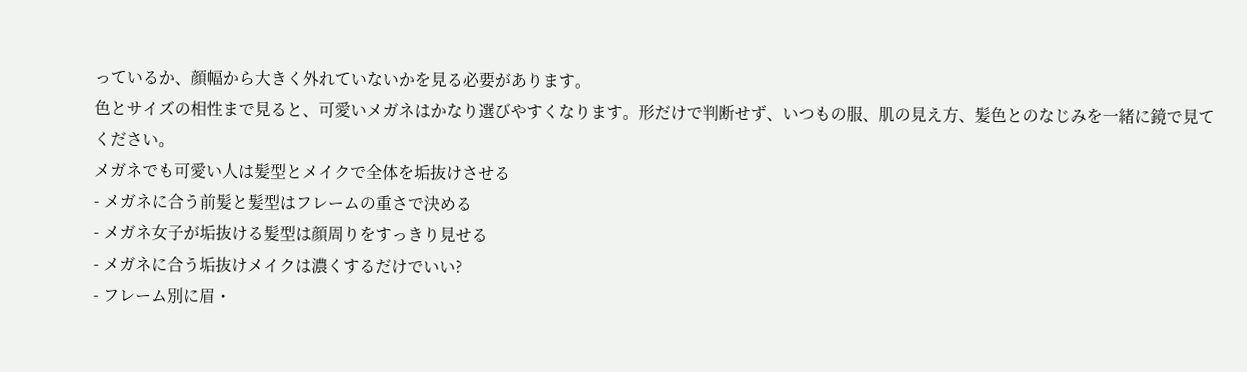っているか、顔幅から大きく外れていないかを見る必要があります。
色とサイズの相性まで見ると、可愛いメガネはかなり選びやすくなります。形だけで判断せず、いつもの服、肌の見え方、髪色とのなじみを一緒に鏡で見てください。
メガネでも可愛い人は髪型とメイクで全体を垢抜けさせる
- メガネに合う前髪と髪型はフレームの重さで決める
- メガネ女子が垢抜ける髪型は顔周りをすっきり見せる
- メガネに合う垢抜けメイクは濃くするだけでいい?
- フレーム別に眉・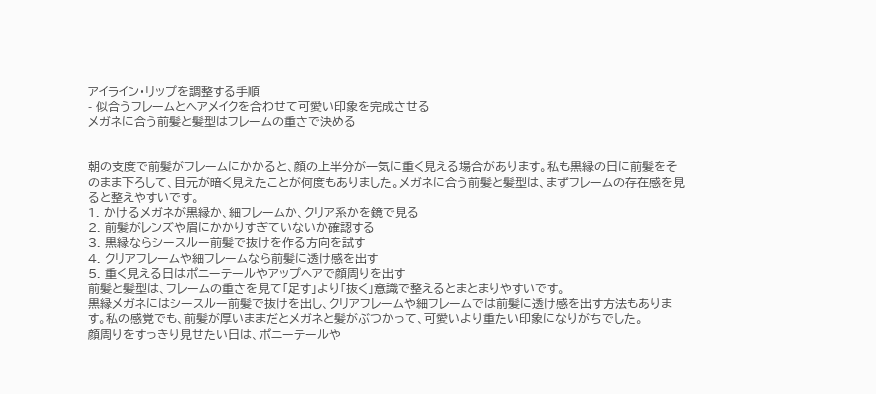アイライン・リップを調整する手順
- 似合うフレームとヘアメイクを合わせて可愛い印象を完成させる
メガネに合う前髪と髪型はフレームの重さで決める


朝の支度で前髪がフレームにかかると、顔の上半分が一気に重く見える場合があります。私も黒縁の日に前髪をそのまま下ろして、目元が暗く見えたことが何度もありました。メガネに合う前髪と髪型は、まずフレームの存在感を見ると整えやすいです。
1. かけるメガネが黒縁か、細フレームか、クリア系かを鏡で見る
2. 前髪がレンズや眉にかかりすぎていないか確認する
3. 黒縁ならシースルー前髪で抜けを作る方向を試す
4. クリアフレームや細フレームなら前髪に透け感を出す
5. 重く見える日はポニーテールやアップヘアで顔周りを出す
前髪と髪型は、フレームの重さを見て「足す」より「抜く」意識で整えるとまとまりやすいです。
黒縁メガネにはシースルー前髪で抜けを出し、クリアフレームや細フレームでは前髪に透け感を出す方法もあります。私の感覚でも、前髪が厚いままだとメガネと髪がぶつかって、可愛いより重たい印象になりがちでした。
顔周りをすっきり見せたい日は、ポニーテールや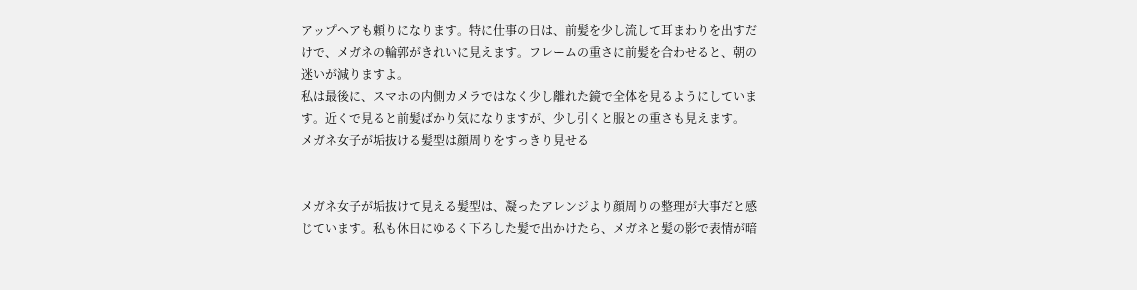アップヘアも頼りになります。特に仕事の日は、前髪を少し流して耳まわりを出すだけで、メガネの輪郭がきれいに見えます。フレームの重さに前髪を合わせると、朝の迷いが減りますよ。
私は最後に、スマホの内側カメラではなく少し離れた鏡で全体を見るようにしています。近くで見ると前髪ばかり気になりますが、少し引くと服との重さも見えます。
メガネ女子が垢抜ける髪型は顔周りをすっきり見せる


メガネ女子が垢抜けて見える髪型は、凝ったアレンジより顔周りの整理が大事だと感じています。私も休日にゆるく下ろした髪で出かけたら、メガネと髪の影で表情が暗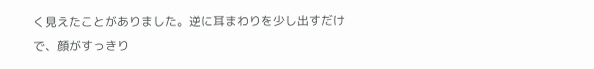く見えたことがありました。逆に耳まわりを少し出すだけで、顔がすっきり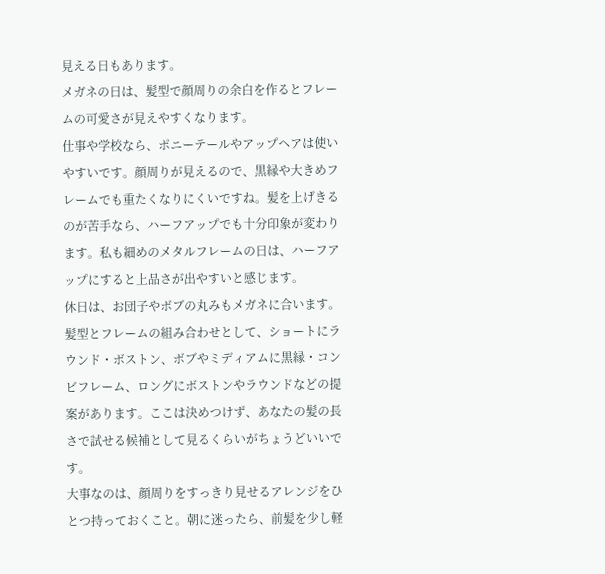見える日もあります。
メガネの日は、髪型で顔周りの余白を作るとフレームの可愛さが見えやすくなります。
仕事や学校なら、ポニーテールやアップヘアは使いやすいです。顔周りが見えるので、黒縁や大きめフレームでも重たくなりにくいですね。髪を上げきるのが苦手なら、ハーフアップでも十分印象が変わります。私も細めのメタルフレームの日は、ハーフアップにすると上品さが出やすいと感じます。
休日は、お団子やボブの丸みもメガネに合います。髪型とフレームの組み合わせとして、ショートにラウンド・ボストン、ボブやミディアムに黒縁・コンビフレーム、ロングにボストンやラウンドなどの提案があります。ここは決めつけず、あなたの髪の長さで試せる候補として見るくらいがちょうどいいです。
大事なのは、顔周りをすっきり見せるアレンジをひとつ持っておくこと。朝に迷ったら、前髪を少し軽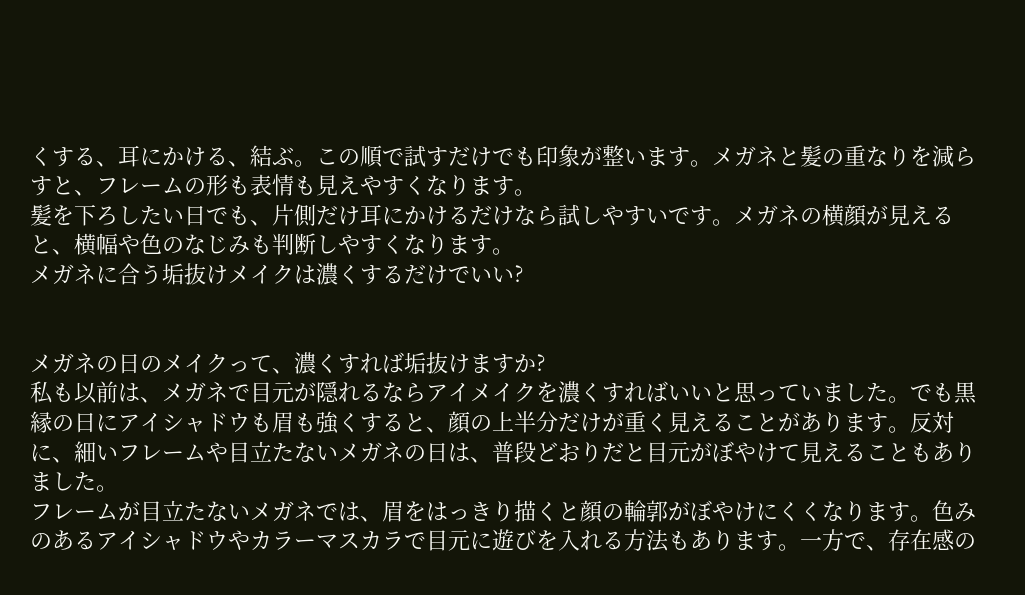くする、耳にかける、結ぶ。この順で試すだけでも印象が整います。メガネと髪の重なりを減らすと、フレームの形も表情も見えやすくなります。
髪を下ろしたい日でも、片側だけ耳にかけるだけなら試しやすいです。メガネの横顔が見えると、横幅や色のなじみも判断しやすくなります。
メガネに合う垢抜けメイクは濃くするだけでいい?


メガネの日のメイクって、濃くすれば垢抜けますか?
私も以前は、メガネで目元が隠れるならアイメイクを濃くすればいいと思っていました。でも黒縁の日にアイシャドウも眉も強くすると、顔の上半分だけが重く見えることがあります。反対に、細いフレームや目立たないメガネの日は、普段どおりだと目元がぼやけて見えることもありました。
フレームが目立たないメガネでは、眉をはっきり描くと顔の輪郭がぼやけにくくなります。色みのあるアイシャドウやカラーマスカラで目元に遊びを入れる方法もあります。一方で、存在感の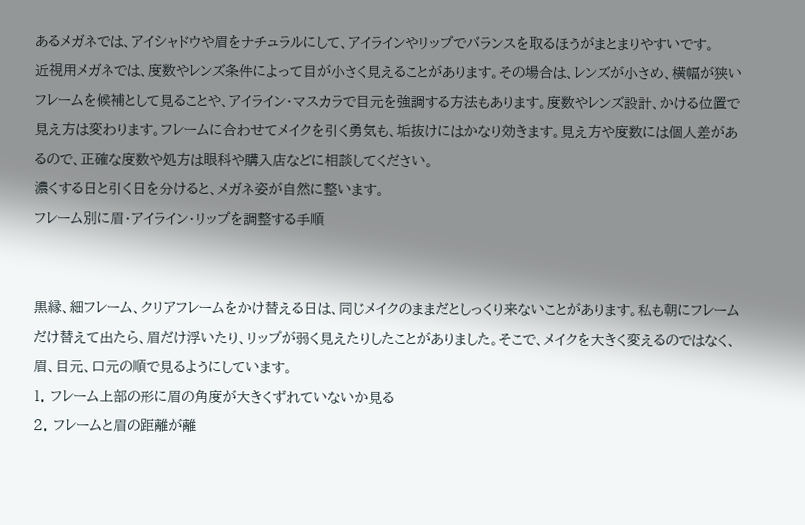あるメガネでは、アイシャドウや眉をナチュラルにして、アイラインやリップでバランスを取るほうがまとまりやすいです。
近視用メガネでは、度数やレンズ条件によって目が小さく見えることがあります。その場合は、レンズが小さめ、横幅が狭いフレームを候補として見ることや、アイライン・マスカラで目元を強調する方法もあります。度数やレンズ設計、かける位置で見え方は変わります。フレームに合わせてメイクを引く勇気も、垢抜けにはかなり効きます。見え方や度数には個人差があるので、正確な度数や処方は眼科や購入店などに相談してください。
濃くする日と引く日を分けると、メガネ姿が自然に整います。
フレーム別に眉・アイライン・リップを調整する手順


黒縁、細フレーム、クリアフレームをかけ替える日は、同じメイクのままだとしっくり来ないことがあります。私も朝にフレームだけ替えて出たら、眉だけ浮いたり、リップが弱く見えたりしたことがありました。そこで、メイクを大きく変えるのではなく、眉、目元、口元の順で見るようにしています。
1. フレーム上部の形に眉の角度が大きくずれていないか見る
2. フレームと眉の距離が離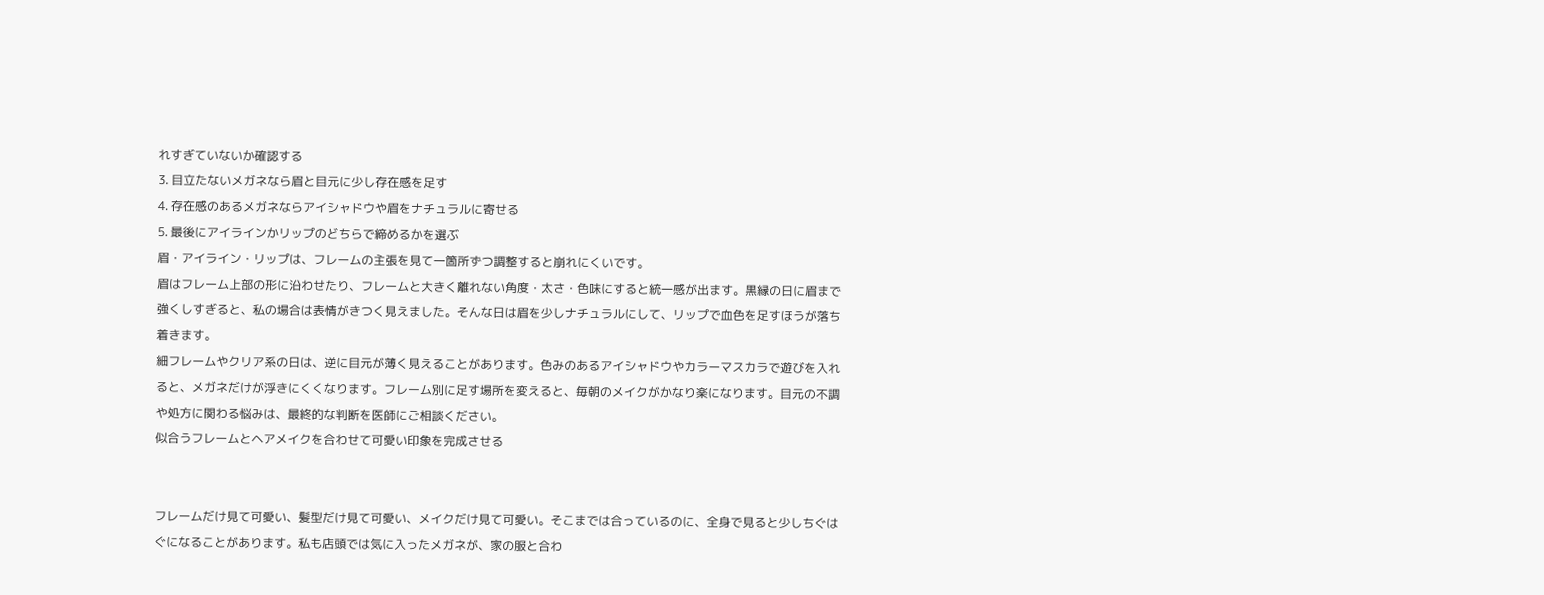れすぎていないか確認する
3. 目立たないメガネなら眉と目元に少し存在感を足す
4. 存在感のあるメガネならアイシャドウや眉をナチュラルに寄せる
5. 最後にアイラインかリップのどちらで締めるかを選ぶ
眉・アイライン・リップは、フレームの主張を見て一箇所ずつ調整すると崩れにくいです。
眉はフレーム上部の形に沿わせたり、フレームと大きく離れない角度・太さ・色味にすると統一感が出ます。黒縁の日に眉まで強くしすぎると、私の場合は表情がきつく見えました。そんな日は眉を少しナチュラルにして、リップで血色を足すほうが落ち着きます。
細フレームやクリア系の日は、逆に目元が薄く見えることがあります。色みのあるアイシャドウやカラーマスカラで遊びを入れると、メガネだけが浮きにくくなります。フレーム別に足す場所を変えると、毎朝のメイクがかなり楽になります。目元の不調や処方に関わる悩みは、最終的な判断を医師にご相談ください。
似合うフレームとヘアメイクを合わせて可愛い印象を完成させる


フレームだけ見て可愛い、髪型だけ見て可愛い、メイクだけ見て可愛い。そこまでは合っているのに、全身で見ると少しちぐはぐになることがあります。私も店頭では気に入ったメガネが、家の服と合わ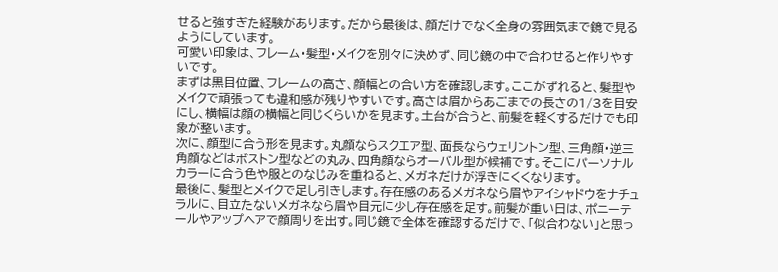せると強すぎた経験があります。だから最後は、顔だけでなく全身の雰囲気まで鏡で見るようにしています。
可愛い印象は、フレーム・髪型・メイクを別々に決めず、同じ鏡の中で合わせると作りやすいです。
まずは黒目位置、フレームの高さ、顔幅との合い方を確認します。ここがずれると、髪型やメイクで頑張っても違和感が残りやすいです。高さは眉からあごまでの長さの1/3を目安にし、横幅は顔の横幅と同じくらいかを見ます。土台が合うと、前髪を軽くするだけでも印象が整います。
次に、顔型に合う形を見ます。丸顔ならスクエア型、面長ならウェリントン型、三角顔・逆三角顔などはボストン型などの丸み、四角顔ならオーバル型が候補です。そこにパーソナルカラーに合う色や服とのなじみを重ねると、メガネだけが浮きにくくなります。
最後に、髪型とメイクで足し引きします。存在感のあるメガネなら眉やアイシャドウをナチュラルに、目立たないメガネなら眉や目元に少し存在感を足す。前髪が重い日は、ポニーテールやアップヘアで顔周りを出す。同じ鏡で全体を確認するだけで、「似合わない」と思っ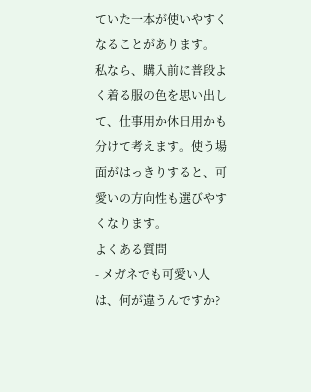ていた一本が使いやすくなることがあります。
私なら、購入前に普段よく着る服の色を思い出して、仕事用か休日用かも分けて考えます。使う場面がはっきりすると、可愛いの方向性も選びやすくなります。
よくある質問
- メガネでも可愛い人は、何が違うんですか?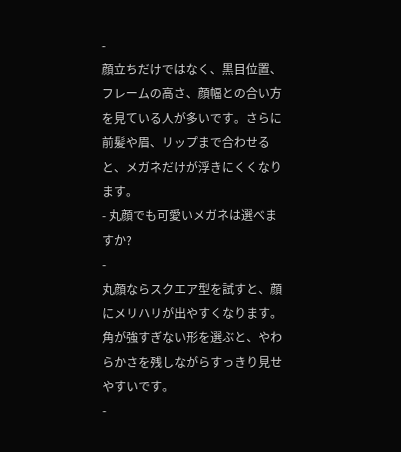-
顔立ちだけではなく、黒目位置、フレームの高さ、顔幅との合い方を見ている人が多いです。さらに前髪や眉、リップまで合わせると、メガネだけが浮きにくくなります。
- 丸顔でも可愛いメガネは選べますか?
-
丸顔ならスクエア型を試すと、顔にメリハリが出やすくなります。角が強すぎない形を選ぶと、やわらかさを残しながらすっきり見せやすいです。
-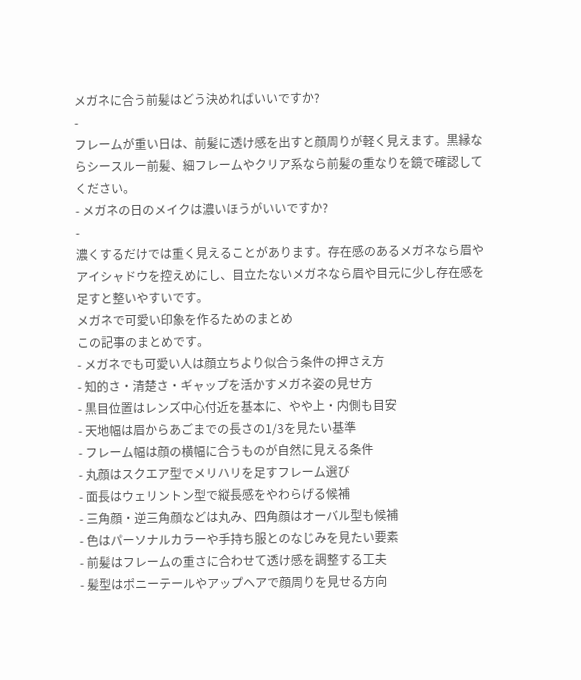メガネに合う前髪はどう決めればいいですか?
-
フレームが重い日は、前髪に透け感を出すと顔周りが軽く見えます。黒縁ならシースルー前髪、細フレームやクリア系なら前髪の重なりを鏡で確認してください。
- メガネの日のメイクは濃いほうがいいですか?
-
濃くするだけでは重く見えることがあります。存在感のあるメガネなら眉やアイシャドウを控えめにし、目立たないメガネなら眉や目元に少し存在感を足すと整いやすいです。
メガネで可愛い印象を作るためのまとめ
この記事のまとめです。
- メガネでも可愛い人は顔立ちより似合う条件の押さえ方
- 知的さ・清楚さ・ギャップを活かすメガネ姿の見せ方
- 黒目位置はレンズ中心付近を基本に、やや上・内側も目安
- 天地幅は眉からあごまでの長さの1/3を見たい基準
- フレーム幅は顔の横幅に合うものが自然に見える条件
- 丸顔はスクエア型でメリハリを足すフレーム選び
- 面長はウェリントン型で縦長感をやわらげる候補
- 三角顔・逆三角顔などは丸み、四角顔はオーバル型も候補
- 色はパーソナルカラーや手持ち服とのなじみを見たい要素
- 前髪はフレームの重さに合わせて透け感を調整する工夫
- 髪型はポニーテールやアップヘアで顔周りを見せる方向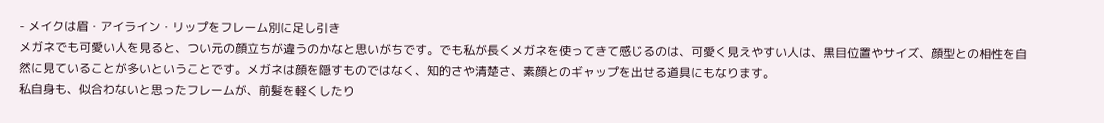- メイクは眉・アイライン・リップをフレーム別に足し引き
メガネでも可愛い人を見ると、つい元の顔立ちが違うのかなと思いがちです。でも私が長くメガネを使ってきて感じるのは、可愛く見えやすい人は、黒目位置やサイズ、顔型との相性を自然に見ていることが多いということです。メガネは顔を隠すものではなく、知的さや清楚さ、素顔とのギャップを出せる道具にもなります。
私自身も、似合わないと思ったフレームが、前髪を軽くしたり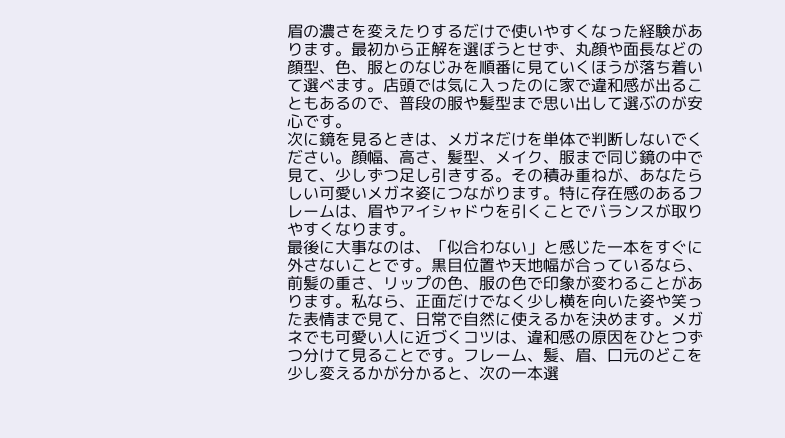眉の濃さを変えたりするだけで使いやすくなった経験があります。最初から正解を選ぼうとせず、丸顔や面長などの顔型、色、服とのなじみを順番に見ていくほうが落ち着いて選べます。店頭では気に入ったのに家で違和感が出ることもあるので、普段の服や髪型まで思い出して選ぶのが安心です。
次に鏡を見るときは、メガネだけを単体で判断しないでください。顔幅、高さ、髪型、メイク、服まで同じ鏡の中で見て、少しずつ足し引きする。その積み重ねが、あなたらしい可愛いメガネ姿につながります。特に存在感のあるフレームは、眉やアイシャドウを引くことでバランスが取りやすくなります。
最後に大事なのは、「似合わない」と感じた一本をすぐに外さないことです。黒目位置や天地幅が合っているなら、前髪の重さ、リップの色、服の色で印象が変わることがあります。私なら、正面だけでなく少し横を向いた姿や笑った表情まで見て、日常で自然に使えるかを決めます。メガネでも可愛い人に近づくコツは、違和感の原因をひとつずつ分けて見ることです。フレーム、髪、眉、口元のどこを少し変えるかが分かると、次の一本選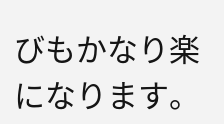びもかなり楽になります。